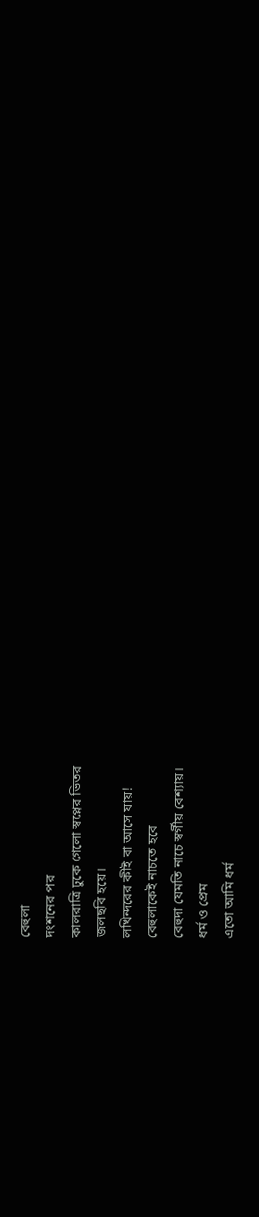বেহুলা
দংশনের পর
কালরাত্রি ঢুকে গেলো স্বপ্নের ভিতর
জলছবি হয়ে।
লখিন্দরের কীই বা আসে যায়!
বেহুলাকেই নাচতে হবে
বেহুদা যেমতি নাচে স্বর্গীয় বেশ্যায়।
ধর্ম ও প্রেম
এতো আমি ধর্ম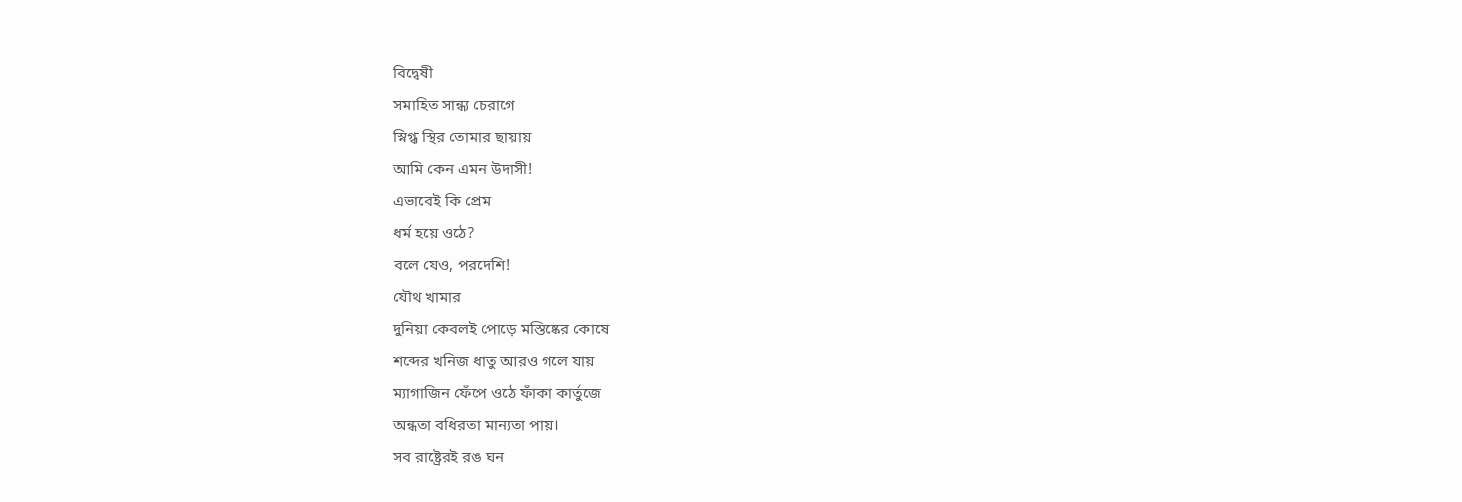বিদ্বেষী
সমাহিত সান্ধ্য চেরাগে
স্নিগ্ধ স্থির তোমার ছায়ায়
আমি কেন এমন উদাসী!
এভাবেই কি প্রেম
ধর্ম হয়ে ওঠে?
বলে যেও, পরদেশি!
যৌথ খামার
দুনিয়া কেবলই পোড়ে মস্তিষ্কের কোষে
শব্দের খনিজ ধাতু আরও গলে যায়
ম্যাগাজিন ফেঁপে ওঠে ফাঁকা কার্তুজে
অন্ধতা বধিরতা মান্যতা পায়।
সব রাষ্ট্রেরই রঙ ঘন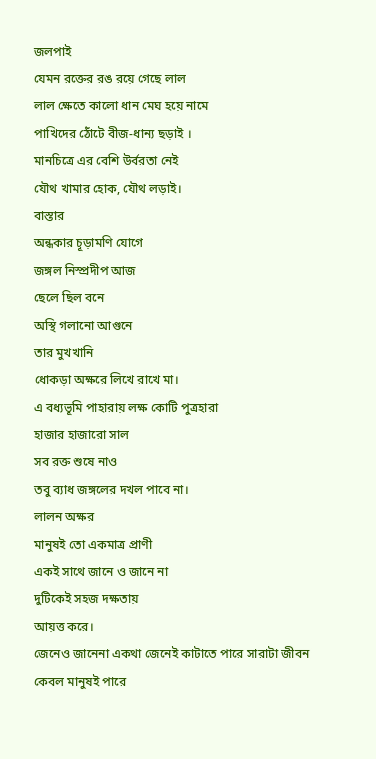জলপাই
যেমন রক্তের রঙ রয়ে গেছে লাল
লাল ক্ষেতে কালো ধান মেঘ হয়ে নামে
পাখিদের ঠোঁটে বীজ-ধান্য ছড়াই ।
মানচিত্রে এর বেশি উর্বরতা নেই
যৌথ খামার হোক, যৌথ লড়াই।
বাস্তার
অন্ধকার চূড়ামণি যোগে
জঙ্গল নিস্প্রদীপ আজ
ছেলে ছিল বনে
অস্থি গলানো আগুনে
তার মুখখানি
ধোকড়া অক্ষরে লিখে রাখে মা।
এ বধ্যভূমি পাহারায় লক্ষ কোটি পুত্রহারা
হাজার হাজারো সাল
সব রক্ত শুষে নাও
তবু ব্যাধ জঙ্গলের দখল পাবে না।
লালন অক্ষর
মানুষই তো একমাত্র প্রাণী
একই সাথে জানে ও জানে না
দুটিকেই সহজ দক্ষতায়
আয়ত্ত করে।
জেনেও জানেনা একথা জেনেই কাটাতে পারে সারাটা জীবন
কেবল মানুষই পারে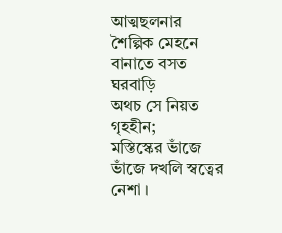আত্মছলনার শৈল্পিক মেহনে
বানাতে বসত ঘরবাড়ি
অথচ সে নিয়ত গৃহহীন;
মস্তিস্কের ভাঁজে ভাঁজে দখলি স্বত্বের নেশা ।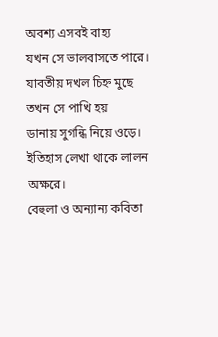অবশ্য এসবই বাহ্য
যখন সে ভালবাসতে পারে।
যাবতীয় দখল চিহ্ন মুছে
তখন সে পাখি হয়
ডানায় সুগন্ধি নিয়ে ওড়ে।
ইতিহাস লেখা থাকে লালন অক্ষরে।
বেহুলা ও অন্যান্য কবিতা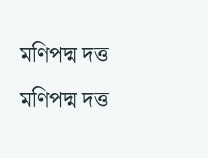মণিপদ্ম দত্ত
মণিপদ্ম দত্ত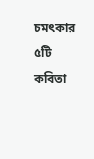চমৎকার ৫টি কবিতা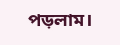পড়লাম।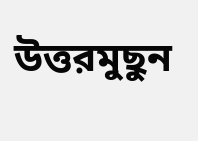উত্তরমুছুন